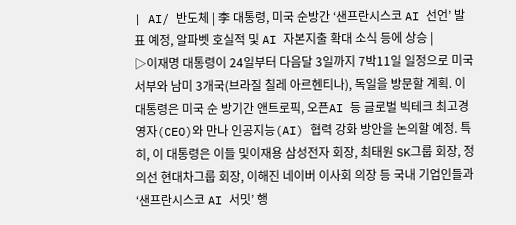| AI/ 반도체 | 李 대통령, 미국 순방간 ‘샌프란시스코 AI 선언’ 발표 예정, 알파벳 호실적 및 AI 자본지출 확대 소식 등에 상승 |
▷이재명 대통령이 24일부터 다음달 3일까지 7박11일 일정으로 미국 서부와 남미 3개국(브라질 칠레 아르헨티나), 독일을 방문할 계획. 이 대통령은 미국 순 방기간 앤트로픽, 오픈AI 등 글로벌 빅테크 최고경영자(CEO)와 만나 인공지능(AI) 협력 강화 방안을 논의할 예정. 특히, 이 대통령은 이들 및이재용 삼성전자 회장, 최태원 SK그룹 회장, 정의선 현대차그룹 회장, 이해진 네이버 이사회 의장 등 국내 기업인들과 ‘샌프란시스코 AI 서밋’ 행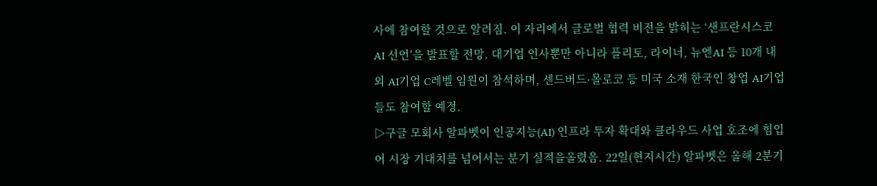사에 참여할 것으로 알려짐. 이 자리에서 글로벌 협력 비전을 밝히는 ‘샌프란시스코 AI 선언’을 발표할 전망. 대기업 인사뿐만 아니라 플리토, 라이너, 뉴엔AI 등 10개 내외 AI기업 C레벨 임원이 참석하며, 센드버드·몰로코 등 미국 소재 한국인 창업 AI기업들도 참여할 예정.
▷구글 모회사 알파벳이 인공지능(AI) 인프라 투자 확대와 클라우드 사업 호조에 힘입어 시장 기대치를 넘어서는 분기 실적을올렸음. 22일(현지시간) 알파벳은 올해 2분기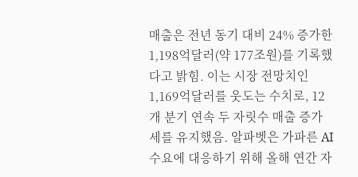매출은 전년 동기 대비 24% 증가한 1,198억달러(약 177조원)를 기록했다고 밝힘. 이는 시장 전망치인 1,169억달러를 웃도는 수치로, 12개 분기 연속 두 자릿수 매출 증가세를 유지했음. 알파벳은 가파른 AI 수요에 대응하기 위해 올해 연간 자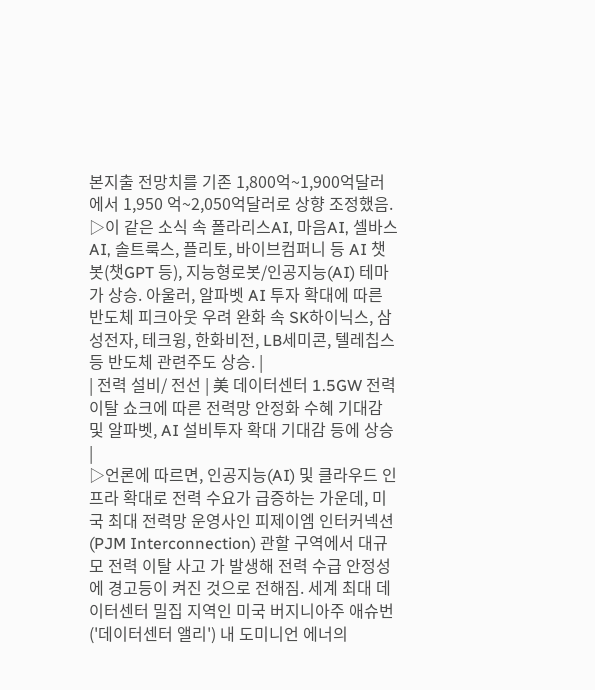본지출 전망치를 기존 1,800억~1,900억달러에서 1,950 억~2,050억달러로 상향 조정했음.
▷이 같은 소식 속 폴라리스AI, 마음AI, 셀바스AI, 솔트룩스, 플리토, 바이브컴퍼니 등 AI 챗봇(챗GPT 등), 지능형로봇/인공지능(AI) 테마가 상승. 아울러, 알파벳 AI 투자 확대에 따른 반도체 피크아웃 우려 완화 속 SK하이닉스, 삼성전자, 테크윙, 한화비전, LB세미콘, 텔레칩스 등 반도체 관련주도 상승. |
| 전력 설비/ 전선 | 美 데이터센터 1.5GW 전력 이탈 쇼크에 따른 전력망 안정화 수혜 기대감 및 알파벳, AI 설비투자 확대 기대감 등에 상승 |
▷언론에 따르면, 인공지능(AI) 및 클라우드 인프라 확대로 전력 수요가 급증하는 가운데, 미국 최대 전력망 운영사인 피제이엠 인터커넥션(PJM Interconnection) 관할 구역에서 대규모 전력 이탈 사고 가 발생해 전력 수급 안정성에 경고등이 켜진 것으로 전해짐. 세계 최대 데이터센터 밀집 지역인 미국 버지니아주 애슈번('데이터센터 앨리') 내 도미니언 에너의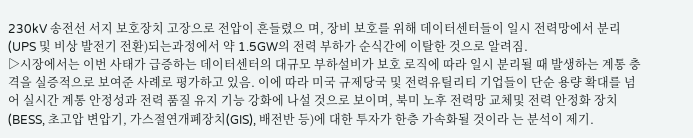230kV 송전선 서지 보호장치 고장으로 전압이 흔들렸으 며, 장비 보호를 위해 데이터센터들이 일시 전력망에서 분리(UPS 및 비상 발전기 전환)되는과정에서 약 1.5GW의 전력 부하가 순식간에 이탈한 것으로 알려짐.
▷시장에서는 이번 사태가 급증하는 데이터센터의 대규모 부하설비가 보호 로직에 따라 일시 분리될 때 발생하는 계통 충격을 실증적으로 보여준 사례로 평가하고 있음. 이에 따라 미국 규제당국 및 전력유틸리티 기업들이 단순 용량 확대를 넘어 실시간 계통 안정성과 전력 품질 유지 기능 강화에 나설 것으로 보이며, 북미 노후 전력망 교체및 전력 안정화 장치(BESS, 초고압 변압기, 가스절연개폐장치(GIS), 배전반 등)에 대한 투자가 한층 가속화될 것이라 는 분석이 제기.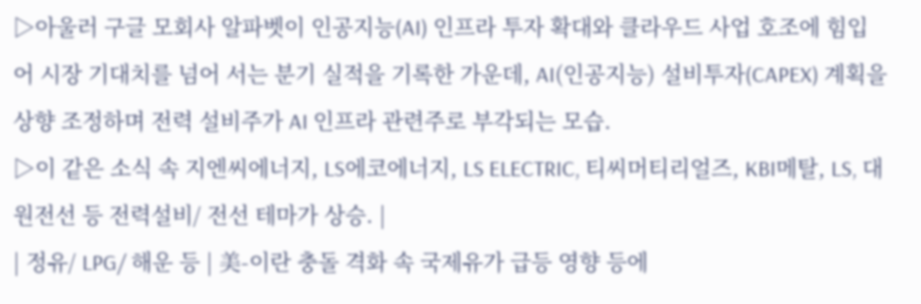▷아울러 구글 모회사 알파벳이 인공지능(AI) 인프라 투자 확대와 클라우드 사업 호조에 힘입어 시장 기대치를 넘어 서는 분기 실적을 기록한 가운데, AI(인공지능) 설비투자(CAPEX) 계획을 상향 조정하며 전력 설비주가 AI 인프라 관련주로 부각되는 모습.
▷이 같은 소식 속 지엔씨에너지, LS에코에너지, LS ELECTRIC, 티씨머티리얼즈, KBI메탈, LS, 대원전선 등 전력설비/ 전선 테마가 상승. |
| 정유/ LPG/ 해운 등 | 美-이란 충돌 격화 속 국제유가 급등 영향 등에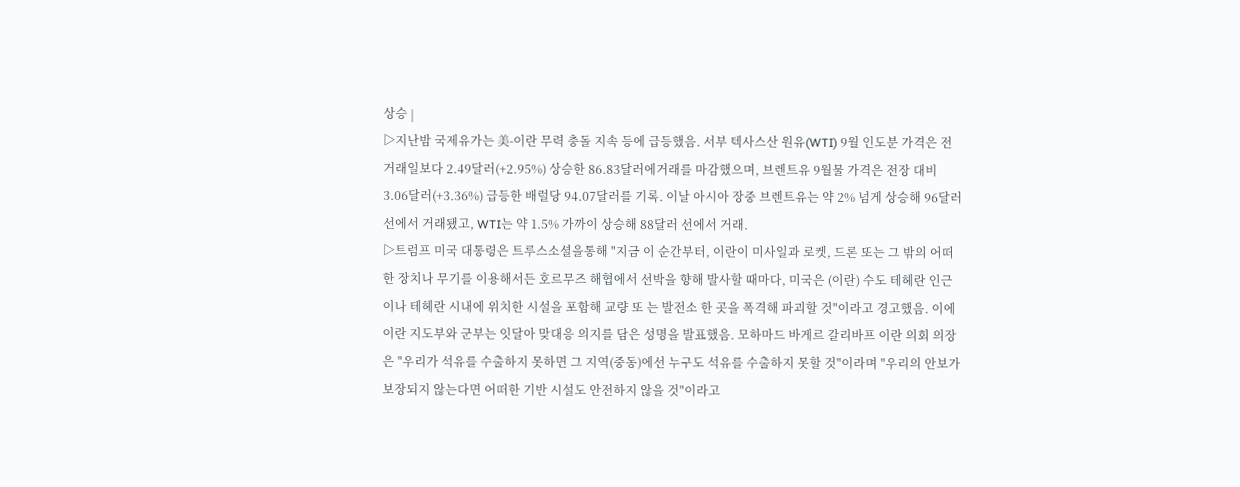상승 |
▷지난밤 국제유가는 美-이란 무력 충돌 지속 등에 급등했음. 서부 텍사스산 원유(WTI) 9월 인도분 가격은 전거래일보다 2.49달러(+2.95%) 상승한 86.83달러에거래를 마감했으며, 브렌트유 9월물 가격은 전장 대비 3.06달러(+3.36%) 급등한 배럴당 94.07달러를 기록. 이날 아시아 장중 브렌트유는 약 2% 넘게 상승해 96달러 선에서 거래됐고, WTI는 약 1.5% 가까이 상승해 88달러 선에서 거래.
▷트럼프 미국 대통령은 트루스소셜을통해 "지금 이 순간부터, 이란이 미사일과 로켓, 드론 또는 그 밖의 어떠한 장치나 무기를 이용해서든 호르무즈 해협에서 선박을 향해 발사할 때마다, 미국은 (이란) 수도 테헤란 인근이나 테헤란 시내에 위치한 시설을 포함해 교량 또 는 발전소 한 곳을 폭격해 파괴할 것"이라고 경고했음. 이에 이란 지도부와 군부는 잇달아 맞대응 의지를 담은 성명을 발표했음. 모하마드 바게르 갈리바프 이란 의회 의장은 "우리가 석유를 수출하지 못하면 그 지역(중동)에선 누구도 석유를 수출하지 못할 것"이라며 "우리의 안보가 보장되지 않는다면 어떠한 기반 시설도 안전하지 않을 것"이라고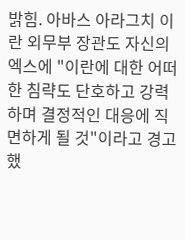밝힘. 아바스 아라그치 이란 외무부 장관도 자신의 엑스에 "이란에 대한 어떠한 침략도 단호하고 강력하며 결정적인 대응에 직면하게 될 것"이라고 경고했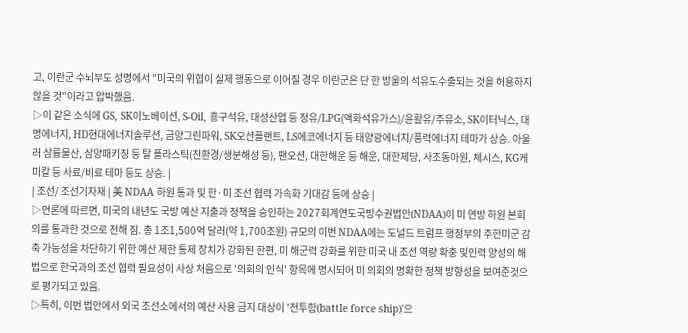고, 이란군 수뇌부도 성명에서 "미국의 위협이 실제 행동으로 이어질 경우 이란군은 단 한 방울의 석유도수출되는 것을 허용하지 않을 것"이라고 압박했음.
▷이 같은 소식에 GS, SK이노베이션, S-Oil, 흥구석유, 대성산업 등 정유/LPG(액화석유가스)/윤활유/주유소, SK이터닉스, 대명에너지, HD현대에너지솔루션, 금양그린파워, SK오션플랜트, LS에코에너지 등 태양광에너지/풍력에너지 테마가 상승. 아울러 삼륭물산, 삼양패키징 등 탈 플라스틱(친환경/생분해성 등), 팬오션, 대한해운 등 해운, 대한제당, 사조동아원, 체시스, KG케미칼 등 사료/비료 테마 등도 상승. |
| 조선/ 조선기자재 | 美 NDAA 하원 통과 및 한·미 조선 협력 가속화 기대감 등에 상승 |
▷언론에 따르면, 미국의 내년도 국방 예산 지출과 정책을 승인하는 2027회계연도국방수권법안(NDAA)이 미 연방 하원 본회의를 통과한 것으로 전해 짐. 총 1조1,500억 달러(약 1,700조원) 규모의 이번 NDAA에는 도널드 트럼프 행정부의 주한미군 감축 가능성을 차단하기 위한 예산 제한 통제 장치가 강화된 한편, 미 해군력 강화를 위한 미국 내 조선 역량 확충 및인력 양성의 해법으로 한국과의 조선 협력 필요성이 사상 처음으로 '의회의 인식' 항목에 명시되어 미 의회의 명확한 정책 방향성을 보여준것으로 평가되고 있음.
▷특히, 이번 법안에서 외국 조선소에서의 예산 사용 금지 대상이 '전투함(battle force ship)'으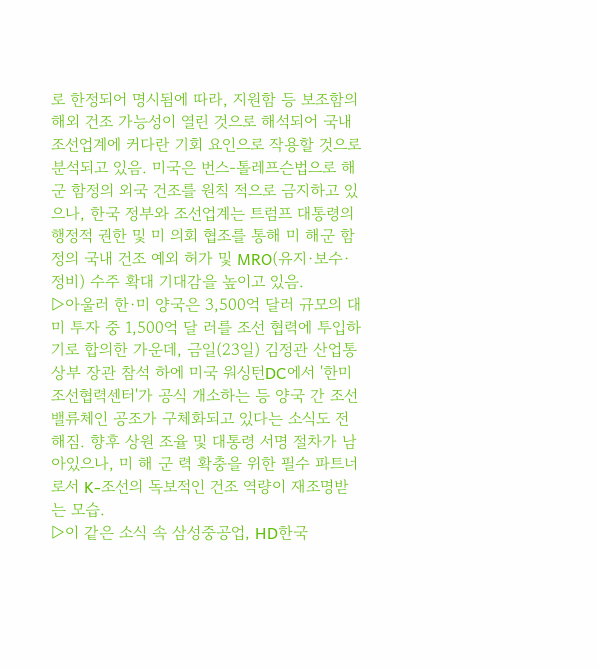로 한정되어 명시됨에 따라, 지원함 등 보조함의 해외 건조 가능성이 열린 것으로 해석되어 국내 조선업계에 커다란 기회 요인으로 작용할 것으로 분석되고 있음. 미국은 번스-톨레프슨법으로 해군 함정의 외국 건조를 원칙 적으로 금지하고 있으나, 한국 정부와 조선업계는 트럼프 대통령의 행정적 권한 및 미 의회 협조를 통해 미 해군 함정의 국내 건조 예외 허가 및 MRO(유지·보수·정비) 수주 확대 기대감을 높이고 있음.
▷아울러 한·미 양국은 3,500억 달러 규모의 대미 투자 중 1,500억 달 러를 조선 협력에 투입하기로 합의한 가운데, 금일(23일) 김정관 산업통상부 장관 참석 하에 미국 워싱턴DC에서 '한미조선협력센터'가 공식 개소하는 등 양국 간 조선 밸류체인 공조가 구체화되고 있다는 소식도 전해짐. 향후 상원 조율 및 대통령 서명 절차가 남아있으나, 미 해 군 력 확충을 위한 필수 파트너로서 K-조선의 독보적인 건조 역량이 재조명받는 모습.
▷이 같은 소식 속 삼성중공업, HD한국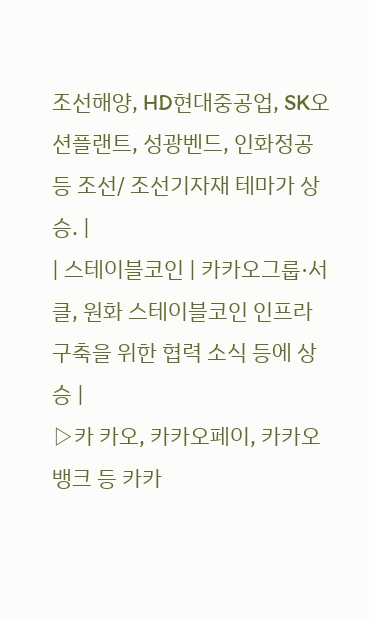조선해양, HD현대중공업, SK오션플랜트, 성광벤드, 인화정공 등 조선/ 조선기자재 테마가 상승. |
| 스테이블코인 | 카카오그룹·서클, 원화 스테이블코인 인프라 구축을 위한 협력 소식 등에 상승 |
▷카 카오, 카카오페이, 카카오뱅크 등 카카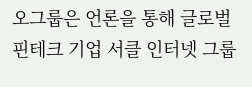오그룹은 언론을 통해 글로벌 핀테크 기업 서클 인터넷 그룹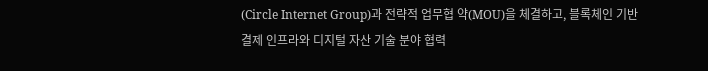(Circle Internet Group)과 전략적 업무협 약(MOU)을 체결하고, 블록체인 기반 결제 인프라와 디지털 자산 기술 분야 협력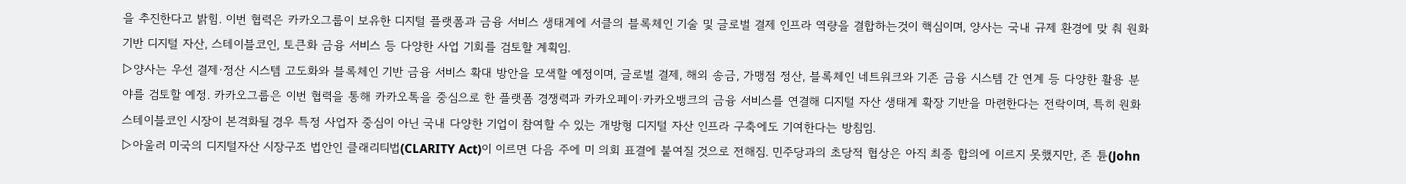을 추진한다고 밝힘. 이번 협력은 카카오그룹이 보유한 디지털 플랫폼과 금융 서비스 생태계에 서클의 블록체인 기술 및 글로벌 결제 인프라 역량을 결합하는것이 핵심이며, 양사는 국내 규제 환경에 맞 춰 원화 기반 디지털 자산, 스테이블코인, 토큰화 금융 서비스 등 다양한 사업 기회를 검토할 계획임.
▷양사는 우선 결제·정산 시스템 고도화와 블록체인 기반 금융 서비스 확대 방안을 모색할 예정이며, 글로벌 결제, 해외 송금, 가맹점 정산, 블록체인 네트워크와 기존 금융 시스템 간 연계 등 다양한 활용 분야를 검토할 예정. 카카오그룹은 이번 협력을 통해 카카오톡을 중심으로 한 플랫폼 경쟁력과 카카오페이·카카오뱅크의 금융 서비스를 연결해 디지털 자산 생태계 확장 기반을 마련한다는 전락이며, 특히 원화 스테이블코인 시장이 본격화될 경우 특정 사업자 중심이 아닌 국내 다양한 기업이 참여할 수 있는 개방형 디지털 자산 인프라 구축에도 기여한다는 방침임.
▷아울러 미국의 디지털자산 시장구조 법안인 클래리티법(CLARITY Act)이 이르면 다음 주에 미 의회 표결에 붙여질 것으로 전해짐. 민주당과의 초당적 협상은 아직 최종 합의에 이르지 못했지만, 존 튠(John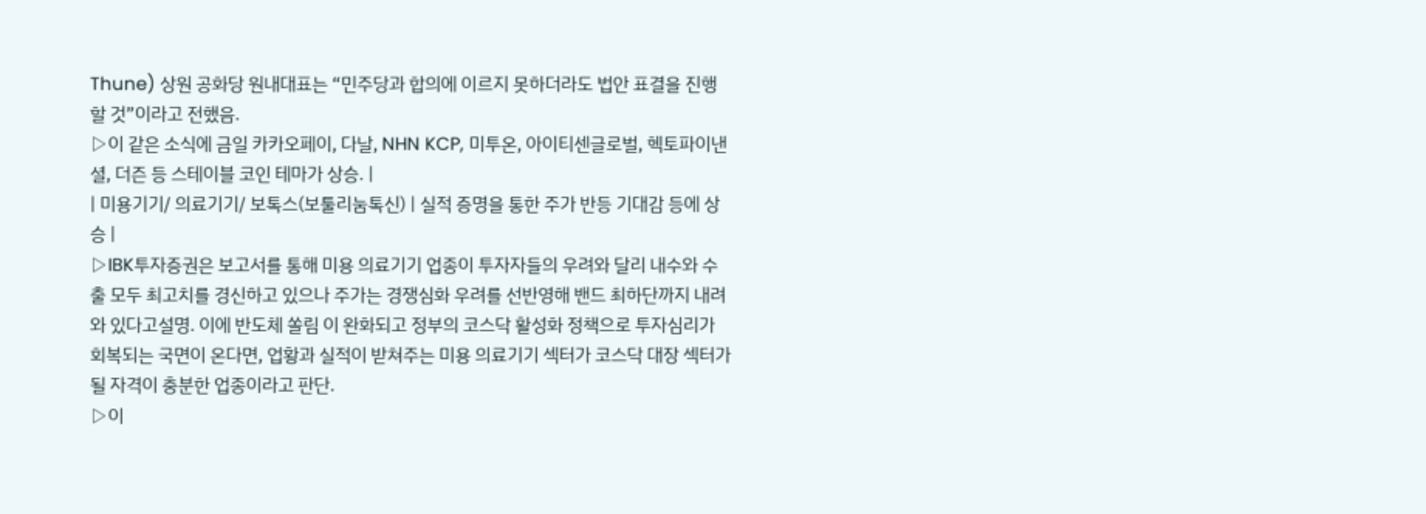Thune) 상원 공화당 원내대표는 “민주당과 합의에 이르지 못하더라도 법안 표결을 진행할 것”이라고 전했음.
▷이 같은 소식에 금일 카카오페이, 다날, NHN KCP, 미투온, 아이티센글로벌, 헥토파이낸셜, 더즌 등 스테이블 코인 테마가 상승. |
| 미용기기/ 의료기기/ 보톡스(보툴리눔톡신) | 실적 증명을 통한 주가 반등 기대감 등에 상승 |
▷IBK투자증권은 보고서를 통해 미용 의료기기 업종이 투자자들의 우려와 달리 내수와 수출 모두 최고치를 경신하고 있으나 주가는 경쟁심화 우려를 선반영해 밴드 최하단까지 내려와 있다고설명. 이에 반도체 쏠림 이 완화되고 정부의 코스닥 활성화 정책으로 투자심리가 회복되는 국면이 온다면, 업황과 실적이 받쳐주는 미용 의료기기 섹터가 코스닥 대장 섹터가 될 자격이 충분한 업종이라고 판단.
▷이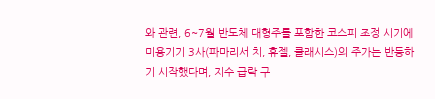와 관련, 6~7월 반도체 대형주를 포함한 코스피 조정 시기에 미용기기 3사(파마리서 치, 휴젤, 클래시스)의 주가는 반등하기 시작했다며, 지수 급락 구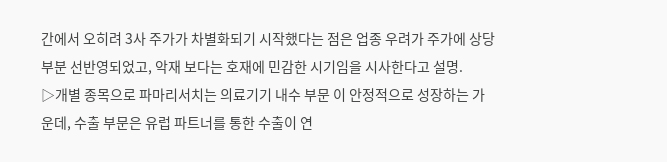간에서 오히려 3사 주가가 차별화되기 시작했다는 점은 업종 우려가 주가에 상당 부분 선반영되었고, 악재 보다는 호재에 민감한 시기임을 시사한다고 설명.
▷개별 종목으로 파마리서치는 의료기기 내수 부문 이 안정적으로 성장하는 가운데, 수출 부문은 유럽 파트너를 통한 수출이 연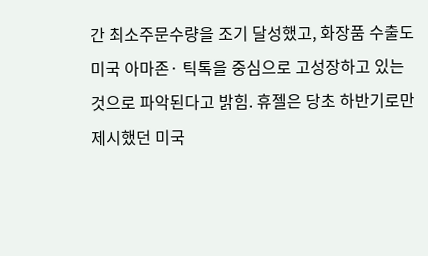간 최소주문수량을 조기 달성했고, 화장품 수출도 미국 아마존· 틱톡을 중심으로 고성장하고 있는 것으로 파악된다고 밝힘. 휴젤은 당초 하반기로만 제시했던 미국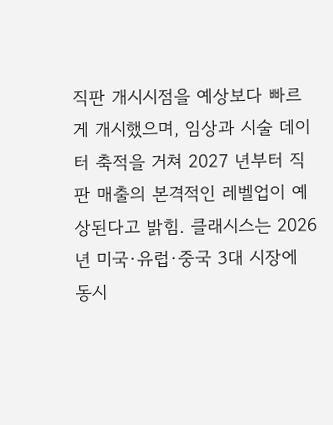직판 개시시점을 예상보다 빠르게 개시했으며, 임상과 시술 데이터 축적을 거쳐 2027 년부터 직판 매출의 본격적인 레벨업이 예상된다고 밝힘. 클래시스는 2026년 미국·유럽·중국 3대 시장에 동시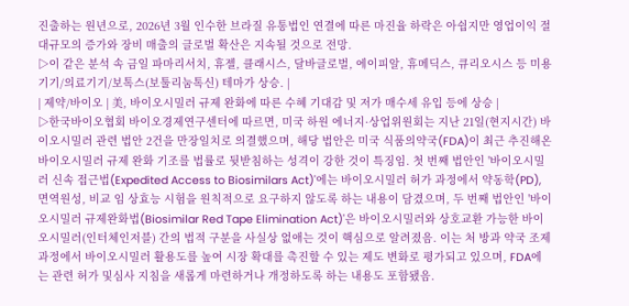진출하는 원년으로, 2026년 3월 인수한 브라질 유통법인 연결에 따른 마진율 하락은 아쉽지만 영업이익 절대규모의 증가와 장비 매출의 글로벌 확산은 지속될 것으로 전망.
▷이 같은 분석 속 금일 파마리서치, 휴젤, 클래시스, 달바글로벌, 에이피알, 휴메딕스, 큐리오시스 등 미용기기/의료기기/보톡스(보툴리눔톡신) 테마가 상승. |
| 제약/바이오 | 美, 바이오시밀러 규제 완화에 따른 수혜 기대감 및 저가 매수세 유입 등에 상승 |
▷한국바이오협회 바이오경제연구센터에 따르면, 미국 하원 에너지·상업위원회는 지난 21일(현지시간) 바이오시밀러 관련 법안 2건을 만장일치로 의결했으며, 해당 법안은 미국 식품의약국(FDA)이 최근 추진해온 바이오시밀러 규제 완화 기조를 법률로 뒷받침하는 성격이 강한 것이 특징임. 첫 번째 법안인 '바이오시밀러 신속 접근법(Expedited Access to Biosimilars Act)'에는 바이오시밀러 허가 과정에서 약동학(PD), 면역원성, 비교 임 상효능 시험을 원칙적으로 요구하지 않도록 하는 내용이 담겼으며, 두 번째 법안인 '바이오시밀러 규제완화법(Biosimilar Red Tape Elimination Act)'은 바이오시밀러와 상호교환 가능한 바이오시밀러(인터체인저블) 간의 법적 구분을 사실상 없애는 것이 핵심으로 알려졌음. 이는 처 방과 약국 조제 과정에서 바이오시밀러 활용도를 높여 시장 확대를 촉진할 수 있는 제도 변화로 평가되고 있으며, FDA에는 관련 허가 및심사 지침을 새롭게 마련하거나 개정하도록 하는 내용도 포함됐음.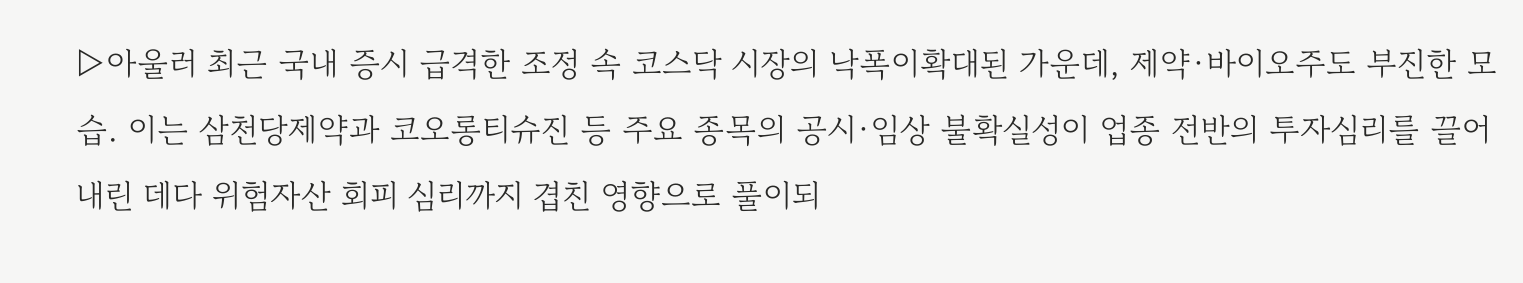▷아울러 최근 국내 증시 급격한 조정 속 코스닥 시장의 낙폭이확대된 가운데, 제약·바이오주도 부진한 모습. 이는 삼천당제약과 코오롱티슈진 등 주요 종목의 공시·임상 불확실성이 업종 전반의 투자심리를 끌어내린 데다 위험자산 회피 심리까지 겹친 영향으로 풀이되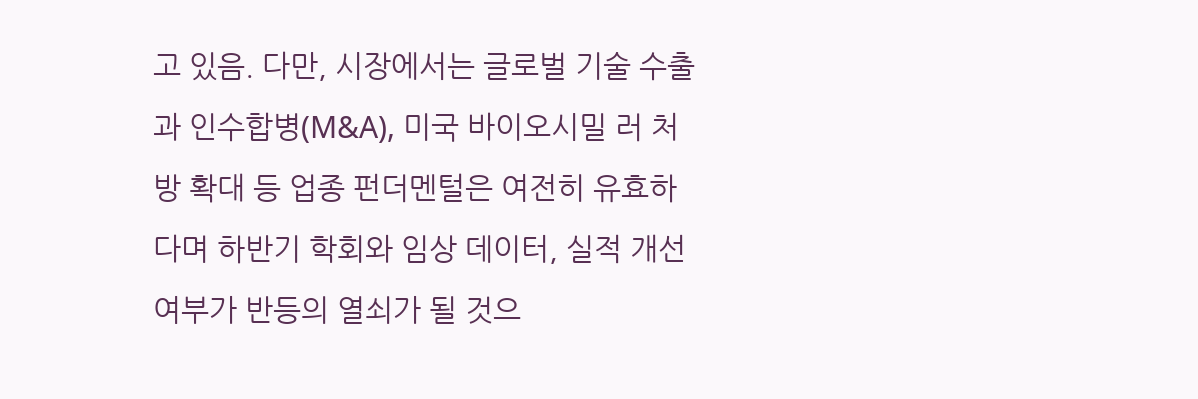고 있음. 다만, 시장에서는 글로벌 기술 수출과 인수합병(M&A), 미국 바이오시밀 러 처방 확대 등 업종 펀더멘털은 여전히 유효하다며 하반기 학회와 임상 데이터, 실적 개선 여부가 반등의 열쇠가 될 것으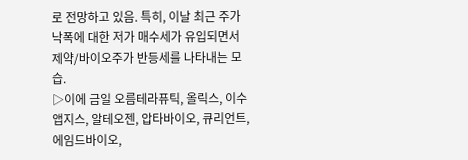로 전망하고 있음. 특히, 이날 최근 주가 낙폭에 대한 저가 매수세가 유입되면서 제약/바이오주가 반등세를 나타내는 모습.
▷이에 금일 오름테라퓨틱, 올릭스, 이수앱지스, 알테오젠, 압타바이오, 큐리언트, 에임드바이오,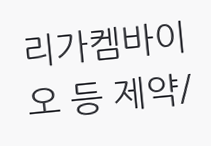리가켐바이오 등 제약/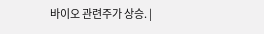바이오 관련주가 상승. |